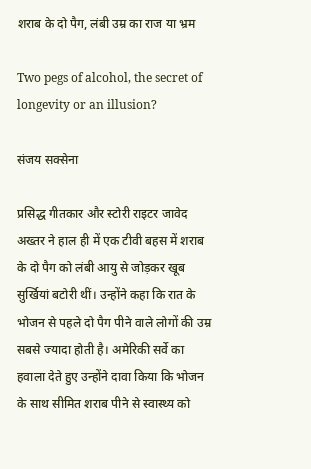शराब के दो पैग, लंबी उम्र का राज या भ्रम

Two pegs of alcohol, the secret of longevity or an illusion?

संजय सक्सेना

प्रसिद्ध गीतकार और स्टोरी राइटर जावेद अख्तर ने हाल ही में एक टीवी बहस में शराब के दो पैग को लंबी आयु से जोड़कर खूब सुर्खियां बटोरी थीं। उन्होंने कहा कि रात के भोजन से पहले दो पैग पीने वाले लोगों की उम्र सबसे ज्यादा होती है। अमेरिकी सर्वे का हवाला देते हुए उन्होंने दावा किया कि भोजन के साथ सीमित शराब पीने से स्वास्थ्य को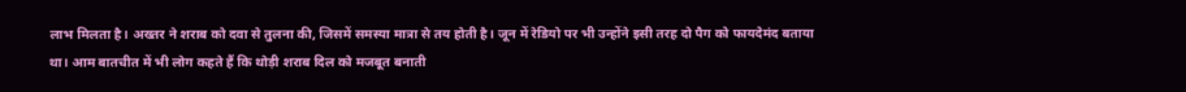लाभ मिलता है। अख्तर ने शराब को दवा से तुलना की, जिसमें समस्या मात्रा से तय होती है। जून में रेडियो पर भी उन्होंने इसी तरह दो पैग को फायदेमंद बताया था। आम बातचीत में भी लोग कहते हैं कि थोड़ी शराब दिल को मजबूत बनाती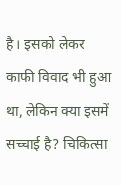है। इसको लेकर काफी विवाद भी हुआ था, लेकिन क्या इसमें सच्चाई है? चिकित्सा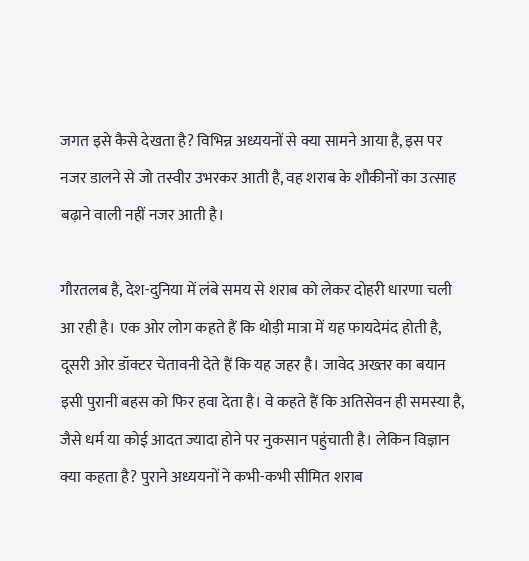जगत इसे कैसे देखता है? विभिन्न अध्ययनों से क्या सामने आया है, इस पर नजर डालने से जो तस्वीर उभरकर आती है, वह शराब के शौकीनों का उत्साह बढ़ाने वाली नहीं नजर आती है।

गौरतलब है, देश-दुनिया में लंबे समय से शराब को लेकर दोहरी धारणा चली आ रही है। एक ओर लोग कहते हैं कि थोड़ी मात्रा में यह फायदेमंद होती है, दूसरी ओर डॉक्टर चेतावनी देते हैं कि यह जहर है। जावेद अख्तर का बयान इसी पुरानी बहस को फिर हवा देता है। वे कहते हैं कि अतिसेवन ही समस्या है, जैसे धर्म या कोई आदत ज्यादा होने पर नुकसान पहुंचाती है। लेकिन विज्ञान क्या कहता है? पुराने अध्ययनों ने कभी-कभी सीमित शराब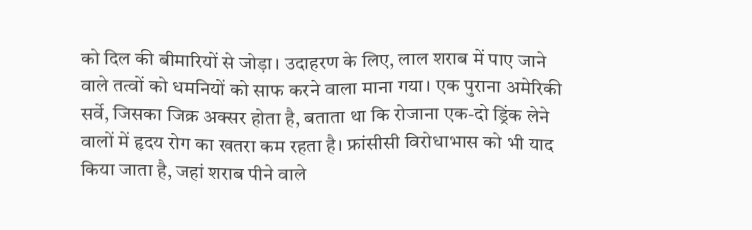को दिल की बीमारियों से जोड़ा। उदाहरण के लिए, लाल शराब में पाए जाने वाले तत्वों को धमनियों को साफ करने वाला माना गया। एक पुराना अमेरिकी सर्वे, जिसका जिक्र अक्सर होता है, बताता था कि रोजाना एक-दो ड्रिंक लेने वालों में हृदय रोग का खतरा कम रहता है। फ्रांसीसी विरोधाभास को भी याद किया जाता है, जहां शराब पीने वाले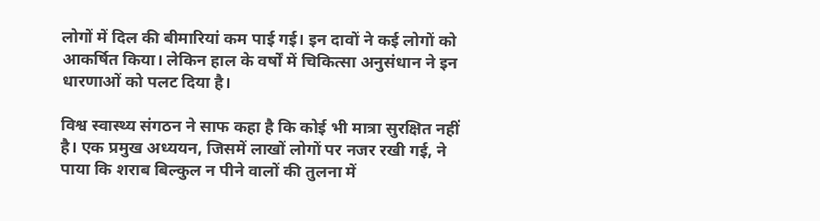लोगों में दिल की बीमारियां कम पाई गई। इन दावों ने कई लोगों को आकर्षित किया। लेकिन हाल के वर्षों में चिकित्सा अनुसंधान ने इन धारणाओं को पलट दिया है।

विश्व स्वास्थ्य संगठन ने साफ कहा है कि कोई भी मात्रा सुरक्षित नहीं है। एक प्रमुख अध्ययन, जिसमें लाखों लोगों पर नजर रखी गई, ने पाया कि शराब बिल्कुल न पीने वालों की तुलना में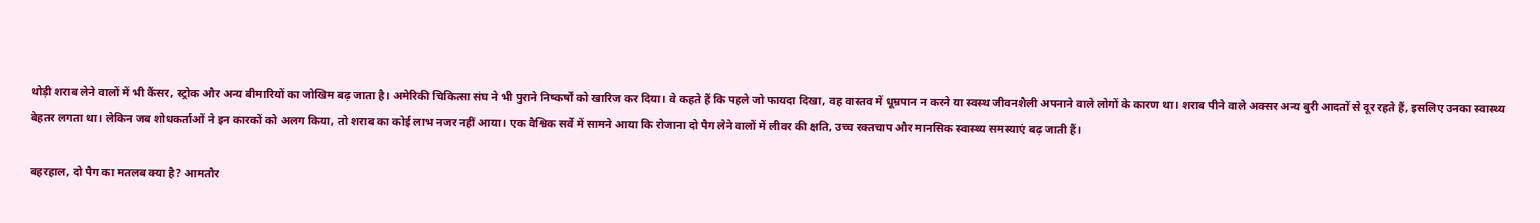थोड़ी शराब लेने वालों में भी कैंसर, स्ट्रोक और अन्य बीमारियों का जोखिम बढ़ जाता है। अमेरिकी चिकित्सा संघ ने भी पुराने निष्कर्षों को खारिज कर दिया। वे कहते हैं कि पहले जो फायदा दिखा, वह वास्तव में धूम्रपान न करने या स्वस्थ जीवनशैली अपनाने वाले लोगों के कारण था। शराब पीने वाले अक्सर अन्य बुरी आदतों से दूर रहते हैं, इसलिए उनका स्वास्थ्य बेहतर लगता था। लेकिन जब शोधकर्ताओं ने इन कारकों को अलग किया, तो शराब का कोई लाभ नजर नहीं आया। एक वैश्विक सर्वे में सामने आया कि रोजाना दो पैग लेने वालों में लीवर की क्षति, उच्च रक्तचाप और मानसिक स्वास्थ्य समस्याएं बढ़ जाती हैं।

बहरहाल, दो पैग का मतलब क्या है? आमतौर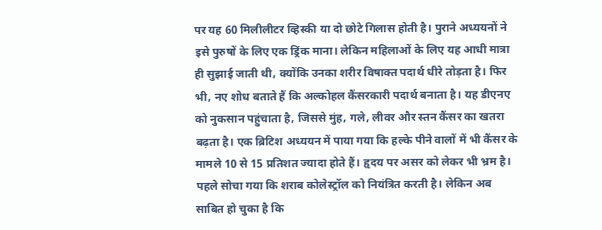पर यह 60 मिलीलीटर व्हिस्की या दो छोटे गिलास होती है। पुराने अध्ययनों ने इसे पुरुषों के लिए एक ड्रिंक माना। लेकिन महिलाओं के लिए यह आधी मात्रा ही सुझाई जाती थी, क्योंकि उनका शरीर विषाक्त पदार्थ धीरे तोड़ता है। फिर भी, नए शोध बताते हैं कि अल्कोहल कैंसरकारी पदार्थ बनाता है। यह डीएनए को नुकसान पहुंचाता है, जिससे मुंह, गले, लीवर और स्तन कैंसर का खतरा बढ़ता है। एक ब्रिटिश अध्ययन में पाया गया कि हल्के पीने वालों में भी कैंसर के मामले 10 से 15 प्रतिशत ज्यादा होते हैं। हृदय पर असर को लेकर भी भ्रम है। पहले सोचा गया कि शराब कोलेस्ट्रॉल को नियंत्रित करती है। लेकिन अब साबित हो चुका है कि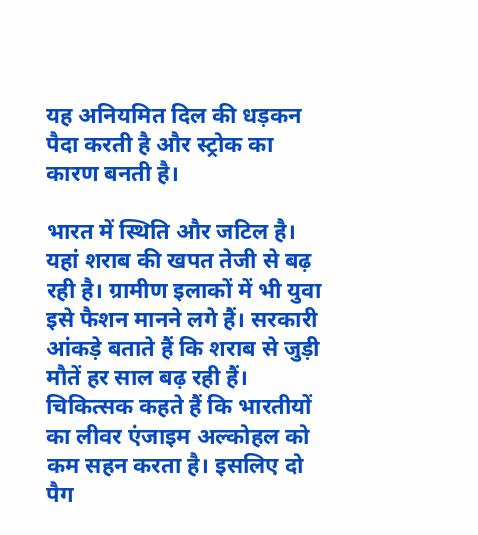यह अनियमित दिल की धड़कन पैदा करती है और स्ट्रोक का कारण बनती है।

भारत में स्थिति और जटिल है। यहां शराब की खपत तेजी से बढ़ रही है। ग्रामीण इलाकों में भी युवा इसे फैशन मानने लगे हैं। सरकारी आंकड़े बताते हैं कि शराब से जुड़ी मौतें हर साल बढ़ रही हैं। चिकित्सक कहते हैं कि भारतीयों का लीवर एंजाइम अल्कोहल को कम सहन करता है। इसलिए दो पैग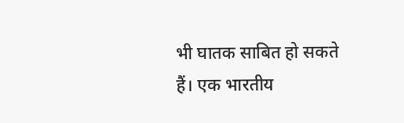भी घातक साबित हो सकते हैं। एक भारतीय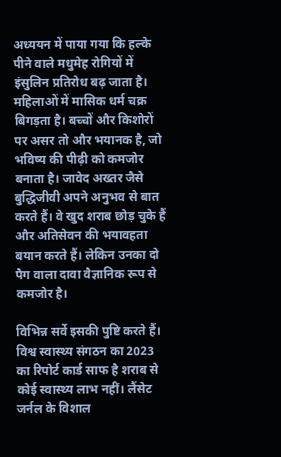अध्ययन में पाया गया कि हल्के पीने वाले मधुमेह रोगियों में इंसुलिन प्रतिरोध बढ़ जाता है। महिलाओं में मासिक धर्म चक्र बिगड़ता है। बच्चों और किशोरों पर असर तो और भयानक है, जो भविष्य की पीढ़ी को कमजोर बनाता है। जावेद अख्तर जैसे बुद्धिजीवी अपने अनुभव से बात करते हैं। वे खुद शराब छोड़ चुके हैं और अतिसेवन की भयावहता बयान करते हैं। लेकिन उनका दो पैग वाला दावा वैज्ञानिक रूप से कमजोर है।

विभिन्न सर्वे इसकी पुष्टि करते हैं। विश्व स्वास्थ्य संगठन का 2023 का रिपोर्ट कार्ड साफ है शराब से कोई स्वास्थ्य लाभ नहीं। लैंसेट जर्नल के विशाल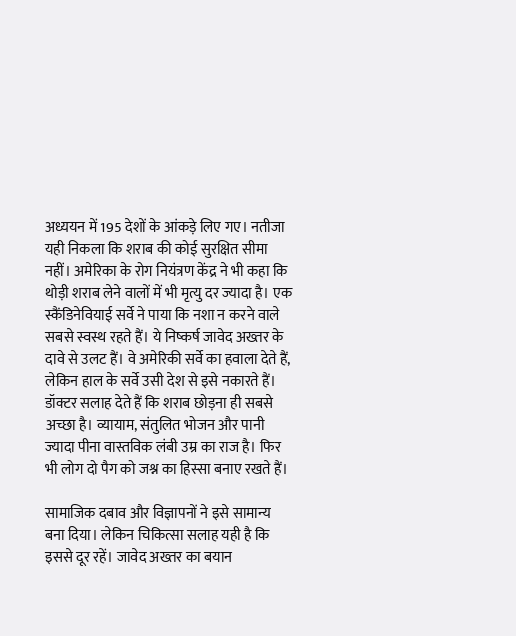अध्ययन में 195 देशों के आंकड़े लिए गए। नतीजा यही निकला कि शराब की कोई सुरक्षित सीमा नहीं। अमेरिका के रोग नियंत्रण केंद्र ने भी कहा कि थोड़ी शराब लेने वालों में भी मृत्यु दर ज्यादा है। एक स्कैंडिनेवियाई सर्वे ने पाया कि नशा न करने वाले सबसे स्वस्थ रहते हैं। ये निष्कर्ष जावेद अख्तर के दावे से उलट हैं। वे अमेरिकी सर्वे का हवाला देते हैं, लेकिन हाल के सर्वे उसी देश से इसे नकारते हैं। डॉक्टर सलाह देते हैं कि शराब छोड़ना ही सबसे अच्छा है। व्यायाम, संतुलित भोजन और पानी ज्यादा पीना वास्तविक लंबी उम्र का राज है। फिर भी लोग दो पैग को जश्न का हिस्सा बनाए रखते हैं।

सामाजिक दबाव और विज्ञापनों ने इसे सामान्य बना दिया। लेकिन चिकित्सा सलाह यही है कि इससे दूर रहें। जावेद अख्तर का बयान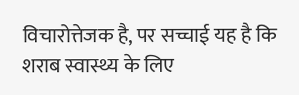विचारोत्तेजक है, पर सच्चाई यह है कि शराब स्वास्थ्य के लिए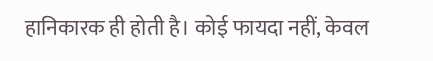हानिकारक ही होती है। कोई फायदा नहीं, केवल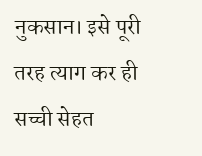नुकसान। इसे पूरी तरह त्याग कर ही सच्ची सेहत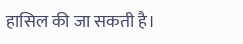हासिल की जा सकती है।